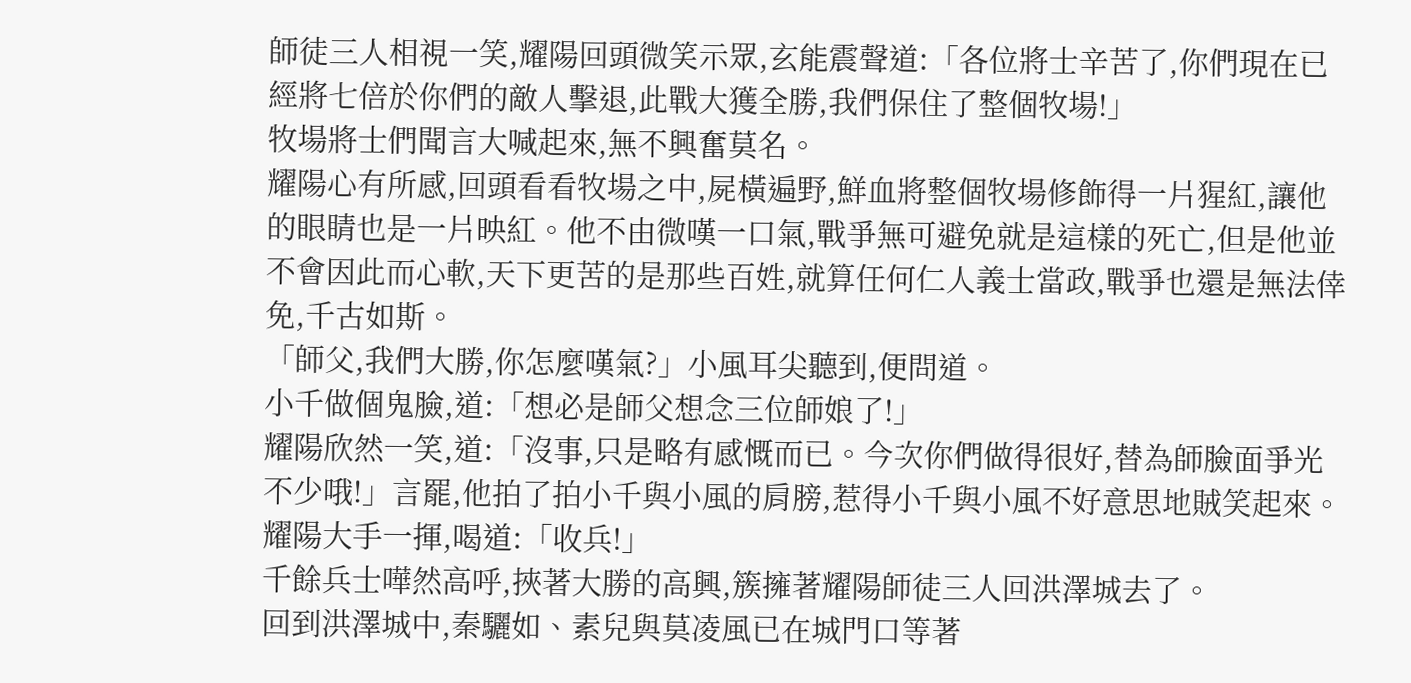師徒三人相視一笑,耀陽回頭微笑示眾,玄能震聲道:「各位將士辛苦了,你們現在已經將七倍於你們的敵人擊退,此戰大獲全勝,我們保住了整個牧場!」
牧場將士們聞言大喊起來,無不興奮莫名。
耀陽心有所感,回頭看看牧場之中,屍橫遍野,鮮血將整個牧場修飾得一片猩紅,讓他的眼睛也是一片映紅。他不由微嘆一口氣,戰爭無可避免就是這樣的死亡,但是他並不會因此而心軟,天下更苦的是那些百姓,就算任何仁人義士當政,戰爭也還是無法倖免,千古如斯。
「師父,我們大勝,你怎麼嘆氣?」小風耳尖聽到,便問道。
小千做個鬼臉,道:「想必是師父想念三位師娘了!」
耀陽欣然一笑,道:「沒事,只是略有感慨而已。今次你們做得很好,替為師臉面爭光不少哦!」言罷,他拍了拍小千與小風的肩膀,惹得小千與小風不好意思地賊笑起來。
耀陽大手一揮,喝道:「收兵!」
千餘兵士嘩然高呼,挾著大勝的高興,簇擁著耀陽師徒三人回洪澤城去了。
回到洪澤城中,秦驪如、素兒與莫凌風已在城門口等著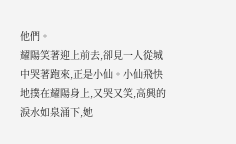他們。
耀陽笑著迎上前去,卻見一人從城中哭著跑來,正是小仙。小仙飛快地撲在耀陽身上,又哭又笑,高興的淚水如泉涌下,她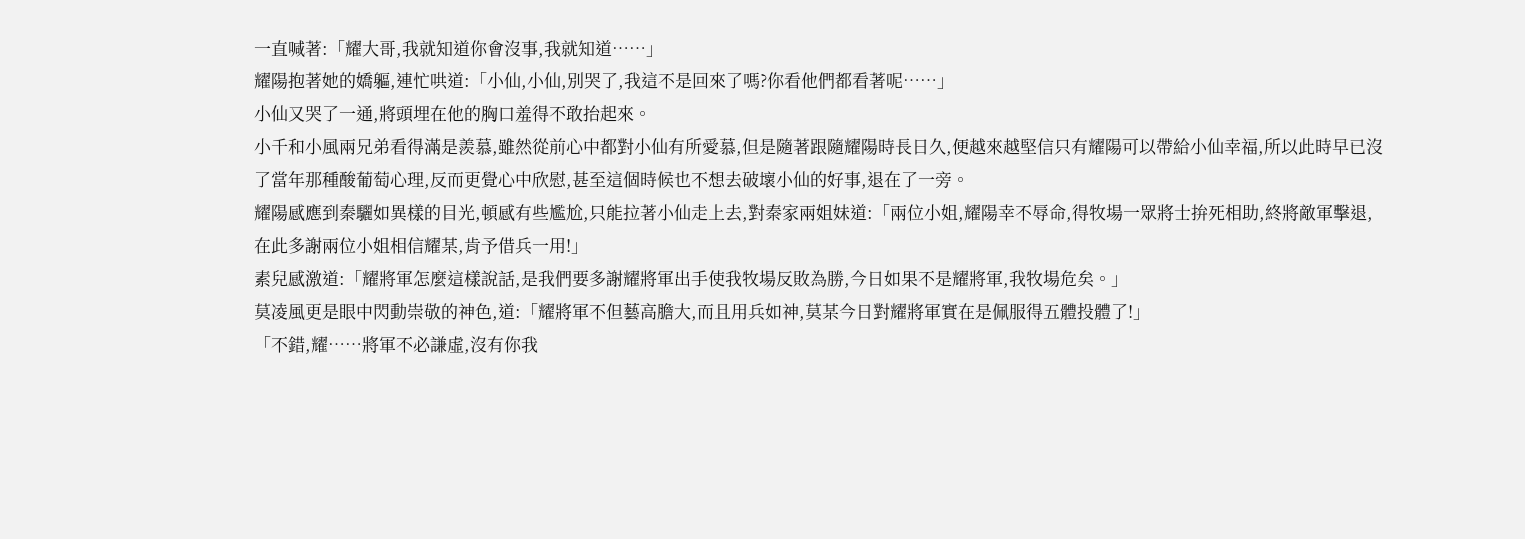一直喊著:「耀大哥,我就知道你會沒事,我就知道……」
耀陽抱著她的嬌軀,連忙哄道:「小仙,小仙,別哭了,我這不是回來了嗎?你看他們都看著呢……」
小仙又哭了一通,將頭埋在他的胸口羞得不敢抬起來。
小千和小風兩兄弟看得滿是羨慕,雖然從前心中都對小仙有所愛慕,但是隨著跟隨耀陽時長日久,便越來越堅信只有耀陽可以帶給小仙幸福,所以此時早已沒了當年那種酸葡萄心理,反而更覺心中欣慰,甚至這個時候也不想去破壞小仙的好事,退在了一旁。
耀陽感應到秦驪如異樣的目光,頓感有些尷尬,只能拉著小仙走上去,對秦家兩姐妹道:「兩位小姐,耀陽幸不辱命,得牧場一眾將士拚死相助,終將敵軍擊退,在此多謝兩位小姐相信耀某,肯予借兵一用!」
素兒感激道:「耀將軍怎麼這樣說話,是我們要多謝耀將軍出手使我牧場反敗為勝,今日如果不是耀將軍,我牧場危矣。」
莫凌風更是眼中閃動崇敬的神色,道:「耀將軍不但藝高膽大,而且用兵如神,莫某今日對耀將軍實在是佩服得五體投體了!」
「不錯,耀……將軍不必謙虛,沒有你我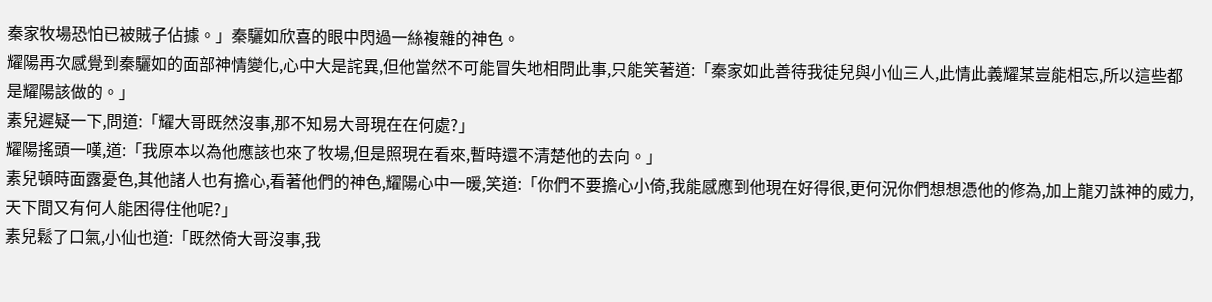秦家牧場恐怕已被賊子佔據。」秦驪如欣喜的眼中閃過一絲複雜的神色。
耀陽再次感覺到秦驪如的面部神情變化,心中大是詫異,但他當然不可能冒失地相問此事,只能笑著道:「秦家如此善待我徒兒與小仙三人,此情此義耀某豈能相忘,所以這些都是耀陽該做的。」
素兒遲疑一下,問道:「耀大哥既然沒事,那不知易大哥現在在何處?」
耀陽搖頭一嘆,道:「我原本以為他應該也來了牧場,但是照現在看來,暫時還不清楚他的去向。」
素兒頓時面露憂色,其他諸人也有擔心,看著他們的神色,耀陽心中一暖,笑道:「你們不要擔心小倚,我能感應到他現在好得很,更何況你們想想憑他的修為,加上龍刃誅神的威力,天下間又有何人能困得住他呢?」
素兒鬆了口氣,小仙也道:「既然倚大哥沒事,我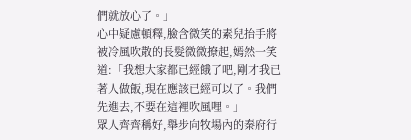們就放心了。」
心中疑慮頓釋,臉含微笑的素兒抬手將被冷風吹散的長髮微微撩起,嫣然一笑道:「我想大家都已經餓了吧,剛才我已著人做飯,現在應該已經可以了。我們先進去,不要在這裡吹風哩。」
眾人齊齊稱好,舉步向牧場內的秦府行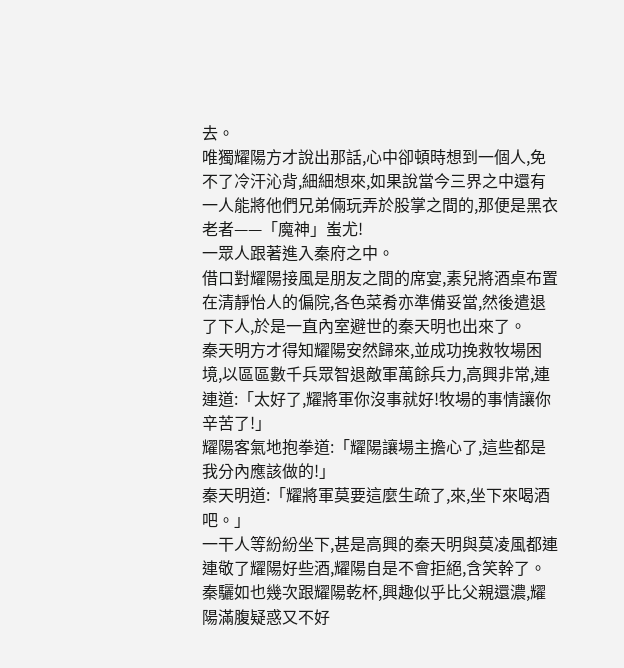去。
唯獨耀陽方才說出那話,心中卻頓時想到一個人,免不了冷汗沁背,細細想來,如果說當今三界之中還有一人能將他們兄弟倆玩弄於股掌之間的,那便是黑衣老者——「魔神」蚩尤!
一眾人跟著進入秦府之中。
借口對耀陽接風是朋友之間的席宴,素兒將酒桌布置在清靜怡人的偏院,各色菜肴亦準備妥當,然後遣退了下人,於是一直內室避世的秦天明也出來了。
秦天明方才得知耀陽安然歸來,並成功挽救牧場困境,以區區數千兵眾智退敵軍萬餘兵力,高興非常,連連道:「太好了,耀將軍你沒事就好!牧場的事情讓你辛苦了!」
耀陽客氣地抱拳道:「耀陽讓場主擔心了,這些都是我分內應該做的!」
秦天明道:「耀將軍莫要這麼生疏了,來,坐下來喝酒吧。」
一干人等紛紛坐下,甚是高興的秦天明與莫凌風都連連敬了耀陽好些酒,耀陽自是不會拒絕,含笑幹了。秦驪如也幾次跟耀陽乾杯,興趣似乎比父親還濃,耀陽滿腹疑惑又不好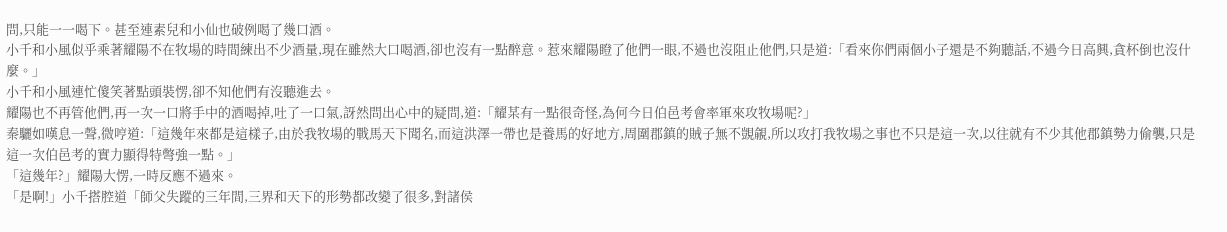問,只能一一喝下。甚至連素兒和小仙也破例喝了幾口酒。
小千和小風似乎乘著耀陽不在牧場的時間練出不少酒量,現在雖然大口喝酒,卻也沒有一點醉意。惹來耀陽瞪了他們一眼,不過也沒阻止他們,只是道:「看來你們兩個小子還是不夠聽話,不過今日高興,貪杯倒也沒什麼。」
小千和小風連忙傻笑著點頭裝愣,卻不知他們有沒聽進去。
耀陽也不再管他們,再一次一口將手中的酒喝掉,吐了一口氣,訝然問出心中的疑問,道:「耀某有一點很奇怪,為何今日伯邑考會率軍來攻牧場呢?」
秦驪如嘆息一聲,微哼道:「這幾年來都是這樣子,由於我牧場的戰馬天下聞名,而這洪澤一帶也是養馬的好地方,周圍郡鎮的賊子無不覬覦,所以攻打我牧場之事也不只是這一次,以往就有不少其他郡鎮勢力偷襲,只是這一次伯邑考的實力顯得特彆強一點。」
「這幾年?」耀陽大愣,一時反應不過來。
「是啊!」小千搭腔道「師父失蹤的三年間,三界和天下的形勢都改變了很多,對諸侯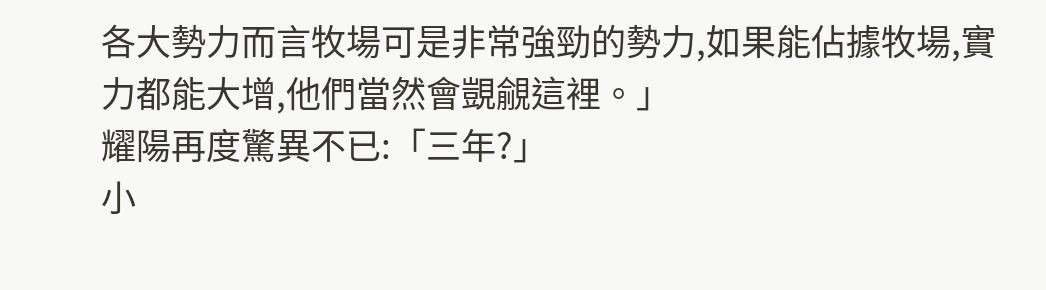各大勢力而言牧場可是非常強勁的勢力,如果能佔據牧場,實力都能大增,他們當然會覬覦這裡。」
耀陽再度驚異不已:「三年?」
小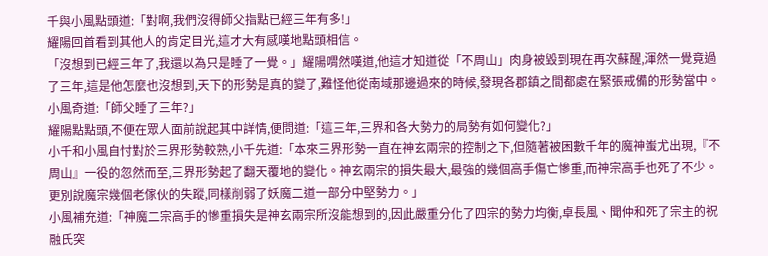千與小風點頭道:「對啊,我們沒得師父指點已經三年有多!」
耀陽回首看到其他人的肯定目光,這才大有感嘆地點頭相信。
「沒想到已經三年了,我還以為只是睡了一覺。」耀陽喟然嘆道,他這才知道從「不周山」肉身被毀到現在再次蘇醒,渾然一覺竟過了三年,這是他怎麼也沒想到,天下的形勢是真的變了,難怪他從南域那邊過來的時候,發現各郡鎮之間都處在緊張戒備的形勢當中。
小風奇道:「師父睡了三年?」
耀陽點點頭,不便在眾人面前說起其中詳情,便問道:「這三年,三界和各大勢力的局勢有如何變化?」
小千和小風自忖對於三界形勢較熟,小千先道:「本來三界形勢一直在神玄兩宗的控制之下,但隨著被困數千年的魔神蚩尤出現,『不周山』一役的忽然而至,三界形勢起了翻天覆地的變化。神玄兩宗的損失最大,最強的幾個高手傷亡慘重,而神宗高手也死了不少。更別說魔宗幾個老傢伙的失蹤,同樣削弱了妖魔二道一部分中堅勢力。」
小風補充道:「神魔二宗高手的慘重損失是神玄兩宗所沒能想到的,因此嚴重分化了四宗的勢力均衡,卓長風、聞仲和死了宗主的祝融氏突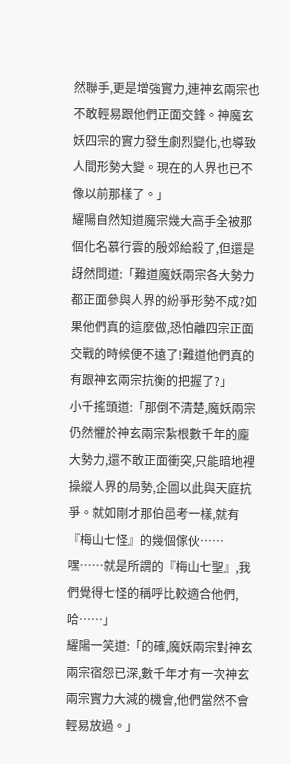然聯手,更是增強實力,連神玄兩宗也不敢輕易跟他們正面交鋒。神魔玄妖四宗的實力發生劇烈變化,也導致人間形勢大變。現在的人界也已不像以前那樣了。」
耀陽自然知道魔宗幾大高手全被那個化名慕行雲的殷郊給殺了,但還是訝然問道:「難道魔妖兩宗各大勢力都正面參與人界的紛爭形勢不成?如果他們真的這麼做,恐怕離四宗正面交戰的時候便不遠了!難道他們真的有跟神玄兩宗抗衡的把握了?」
小千搖頭道:「那倒不清楚,魔妖兩宗仍然懼於神玄兩宗紮根數千年的龐大勢力,還不敢正面衝突,只能暗地裡操縱人界的局勢,企圖以此與天庭抗爭。就如剛才那伯邑考一樣,就有『梅山七怪』的幾個傢伙……嘿……就是所謂的『梅山七聖』,我們覺得七怪的稱呼比較適合他們,哈……」
耀陽一笑道:「的確,魔妖兩宗對神玄兩宗宿怨已深,數千年才有一次神玄兩宗實力大減的機會,他們當然不會輕易放過。」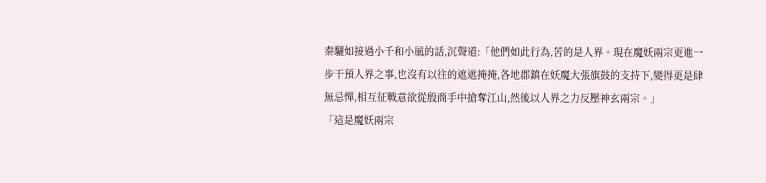秦驪如接過小千和小風的話,沉聲道:「他們如此行為,苦的是人界。現在魔妖兩宗更進一步干預人界之事,也沒有以往的遮遮掩掩,各地郡鎮在妖魔大張旗鼓的支持下,變得更是肆無忌憚,相互征戰意欲從殷商手中搶奪江山,然後以人界之力反壓神玄兩宗。」
「這是魔妖兩宗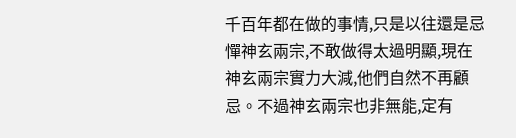千百年都在做的事情,只是以往還是忌憚神玄兩宗,不敢做得太過明顯,現在神玄兩宗實力大減,他們自然不再顧忌。不過神玄兩宗也非無能,定有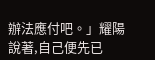辦法應付吧。」耀陽說著,自己便先已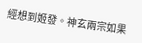經想到姬發。神玄兩宗如果